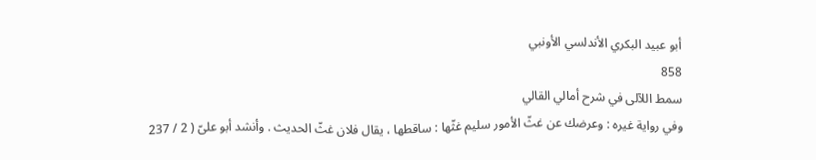أبو عبيد البكري الأندلسي الأونبي
858
سمط اللآلى في شرح أمالي القالي
وفي رواية غيره : وعرضك عن غثّ الأمور سليم غثّها : ساقطها ، يقال فلان غثّ الحديث . وأنشد أبو علىّ ( 2 / 237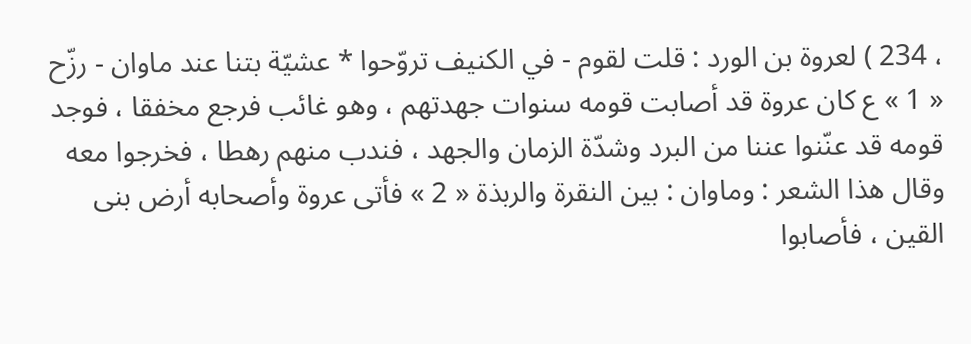، 234 ) لعروة بن الورد : قلت لقوم - في الكنيف تروّحوا * عشيّة بتنا عند ماوان - رزّح « 1 » ع كان عروة قد أصابت قومه سنوات جهدتهم ، وهو غائب فرجع مخفقا ، فوجد قومه قد عنّنوا عننا من البرد وشدّة الزمان والجهد ، فندب منهم رهطا ، فخرجوا معه وقال هذا الشعر : وماوان : بين النقرة والربذة « 2 » فأتى عروة وأصحابه أرض بنى القين ، فأصابوا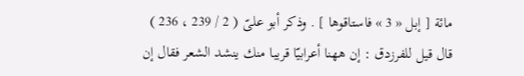مائة [ إبل « 3 » فاستاقوها ] . وذكر أبو علىّ ( 2 / 239 ، 236 ) قال قيل للفرزدق : إن ههنا أعرابيّا قريبا منك ينشد الشعر فقال إن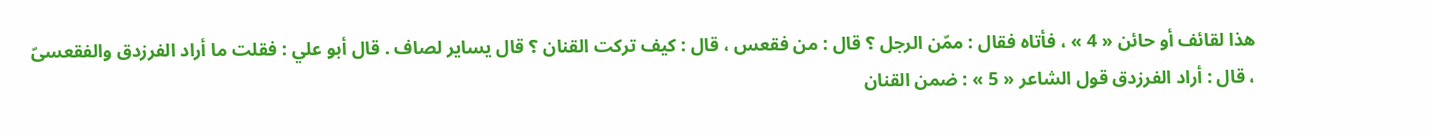هذا لقائف أو حائن « 4 » ، فأتاه فقال : ممّن الرجل ؟ قال : من فقعس ، قال : كيف تركت القنان ؟ قال يساير لصاف . قال أبو علي : فقلت ما أراد الفرزدق والفقعسىّ ، قال : أراد الفرزدق قول الشاعر « 5 » : ضمن القنان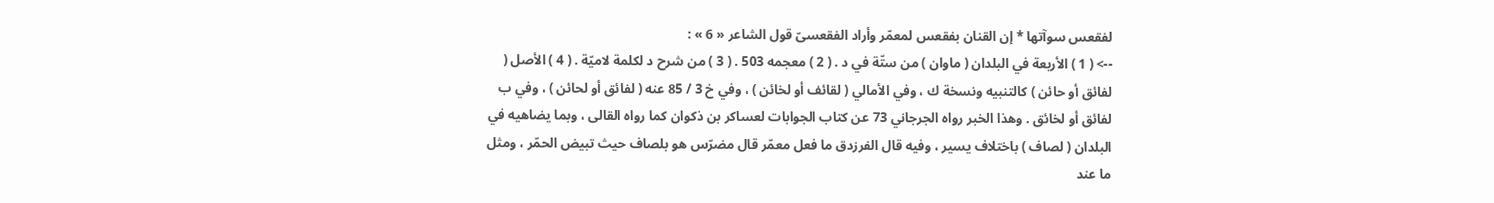لفقعس سوآتها * إن القنان بفقعس لمعمّر وأراد الفقعسىّ قول الشاعر « 6 » :
--> ( 1 ) الأربعة في البلدان ( ماوان ) من ستّة في د . ( 2 ) معجمه 503 . ( 3 ) من شرح د لكلمة لاميّة . ( 4 ) الأصل ( لفائق أو حائن ) كالتنبيه ونسخة ك ، وفي الأمالي ( لقائف أو لخائن ) ، وفي خ 3 / 85 عنه ( لفائق أو لحائن ) ، وفي ب لفائق أو لخائق . وهذا الخبر رواه الجرجاني 73 عن كتاب الجوابات لعساكر بن ذكوان كما رواه القالى ، وبما يضاهيه في البلدان ( لصاف ) باختلاف يسير ، وفيه قال الفرزدق ما فعل معمّر قال مضرّس هو بلصاف حيث تبيض الحمّر ، ومثل ما عند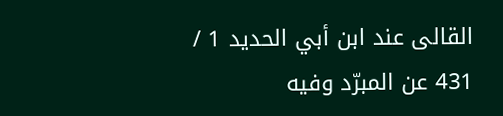القالى عند ابن أبي الحديد 1 / 431 عن المبرّد وفيه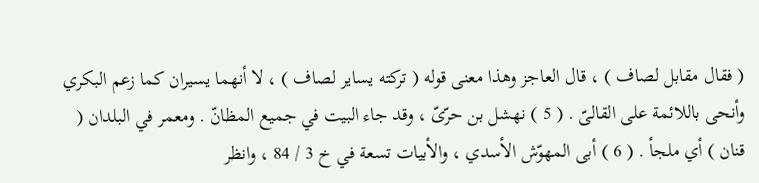( فقال مقابل لصاف ) ، قال العاجز وهذا معنى قوله ( تركته يساير لصاف ) ، لا أنهما يسيران كما زعم البكري وأنحى باللائمة على القالىّ . ( 5 ) نهشل بن حرّىّ ، وقد جاء البيت في جميع المظانّ . ومعمر في البلدان ( قنان ) أي ملجأ . ( 6 ) أبى المهوّش الأسدي ، والأبيات تسعة في خ 3 / 84 ، وانظر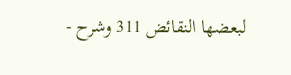لبعضها النقائض 311 وشرح -